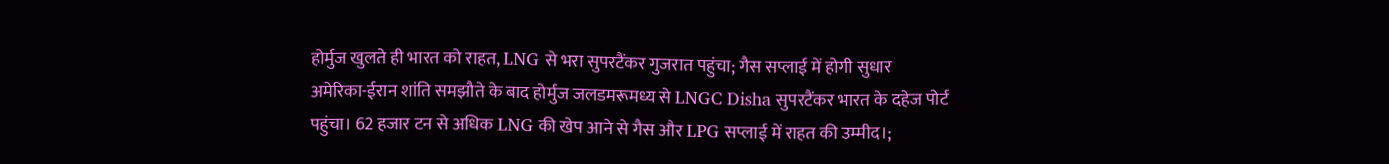होर्मुज खुलते ही भारत को राहत, LNG से भरा सुपरटैंकर गुजरात पहुंचा; गैस सप्लाई में होगी सुधार
अमेरिका-ईरान शांति समझौते के बाद होर्मुज जलडमरूमध्य से LNGC Disha सुपरटैंकर भारत के दहेज पोर्ट पहुंचा। 62 हजार टन से अधिक LNG की खेप आने से गैस और LPG सप्लाई में राहत की उम्मीद।;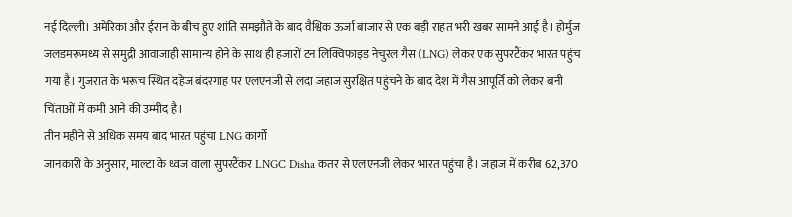नई दिल्ली। अमेरिका और ईरान के बीच हुए शांति समझौते के बाद वैश्विक ऊर्जा बाजार से एक बड़ी राहत भरी खबर सामने आई है। होर्मुज जलडमरूमध्य से समुद्री आवाजाही सामान्य होने के साथ ही हजारों टन लिक्विफाइड नेचुरल गैस (LNG) लेकर एक सुपरटैंकर भारत पहुंच गया है। गुजरात के भरूच स्थित दहेज बंदरगाह पर एलएनजी से लदा जहाज सुरक्षित पहुंचने के बाद देश में गैस आपूर्ति को लेकर बनी चिंताओं में कमी आने की उम्मीद है।
तीन महीने से अधिक समय बाद भारत पहुंचा LNG कार्गो
जानकारी के अनुसार, माल्टा के ध्वज वाला सुपरटैंकर LNGC Disha कतर से एलएनजी लेकर भारत पहुंचा है। जहाज में करीब 62,370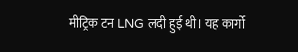मीट्रिक टन LNG लदी हुई थी। यह कार्गो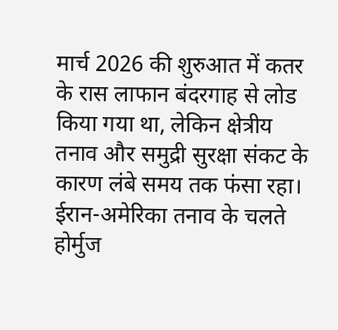मार्च 2026 की शुरुआत में कतर के रास लाफान बंदरगाह से लोड किया गया था, लेकिन क्षेत्रीय तनाव और समुद्री सुरक्षा संकट के कारण लंबे समय तक फंसा रहा।
ईरान-अमेरिका तनाव के चलते होर्मुज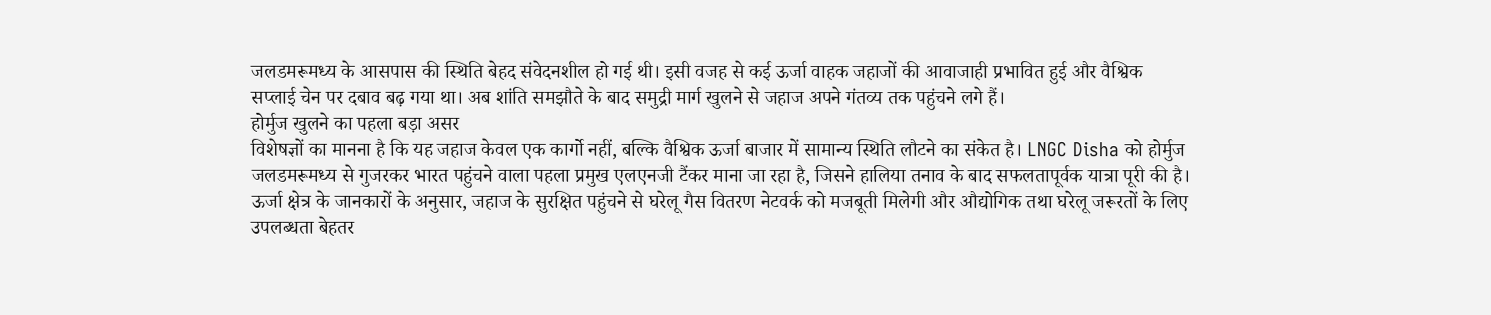जलडमरूमध्य के आसपास की स्थिति बेहद संवेदनशील हो गई थी। इसी वजह से कई ऊर्जा वाहक जहाजों की आवाजाही प्रभावित हुई और वैश्विक सप्लाई चेन पर दबाव बढ़ गया था। अब शांति समझौते के बाद समुद्री मार्ग खुलने से जहाज अपने गंतव्य तक पहुंचने लगे हैं।
होर्मुज खुलने का पहला बड़ा असर
विशेषज्ञों का मानना है कि यह जहाज केवल एक कार्गो नहीं, बल्कि वैश्विक ऊर्जा बाजार में सामान्य स्थिति लौटने का संकेत है। LNGC Disha को होर्मुज जलडमरूमध्य से गुजरकर भारत पहुंचने वाला पहला प्रमुख एलएनजी टैंकर माना जा रहा है, जिसने हालिया तनाव के बाद सफलतापूर्वक यात्रा पूरी की है।
ऊर्जा क्षेत्र के जानकारों के अनुसार, जहाज के सुरक्षित पहुंचने से घरेलू गैस वितरण नेटवर्क को मजबूती मिलेगी और औद्योगिक तथा घरेलू जरूरतों के लिए उपलब्धता बेहतर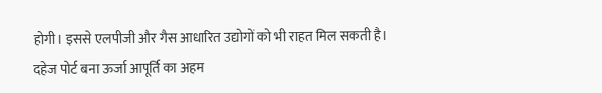होगी। इससे एलपीजी और गैस आधारित उद्योगों को भी राहत मिल सकती है।
दहेज पोर्ट बना ऊर्जा आपूर्ति का अहम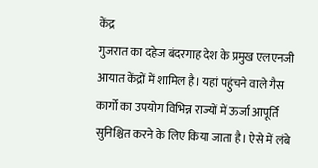केंद्र
गुजरात का दहेज बंदरगाह देश के प्रमुख एलएनजी आयात केंद्रों में शामिल है। यहां पहुंचने वाले गैस कार्गो का उपयोग विभिन्न राज्यों में ऊर्जा आपूर्ति सुनिश्चित करने के लिए किया जाता है। ऐसे में लंबे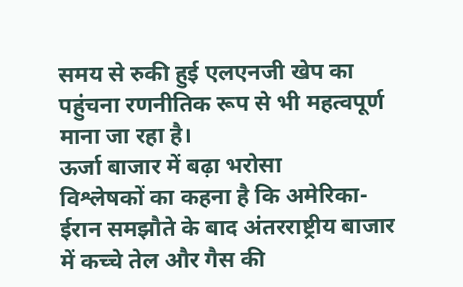समय से रुकी हुई एलएनजी खेप का पहुंचना रणनीतिक रूप से भी महत्वपूर्ण माना जा रहा है।
ऊर्जा बाजार में बढ़ा भरोसा
विश्लेषकों का कहना है कि अमेरिका-ईरान समझौते के बाद अंतरराष्ट्रीय बाजार में कच्चे तेल और गैस की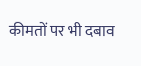कीमतों पर भी दबाव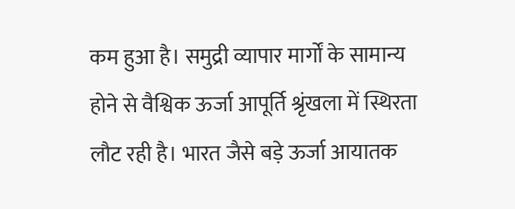कम हुआ है। समुद्री व्यापार मार्गों के सामान्य होने से वैश्विक ऊर्जा आपूर्ति श्रृंखला में स्थिरता लौट रही है। भारत जैसे बड़े ऊर्जा आयातक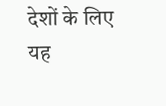देशों के लिए यह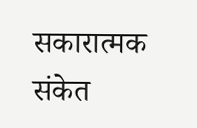सकारात्मक संकेत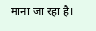माना जा रहा है।